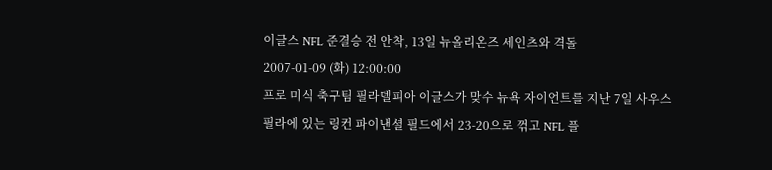이글스 NFL 준결승 전 안착, 13일 뉴올리온즈 세인츠와 격돌
2007-01-09 (화) 12:00:00
프로 미식 축구팀 필라델피아 이글스가 맞수 뉴욕 자이언트를 지난 7일 사우스 필라에 있는 링컨 파이낸셜 필드에서 23-20으로 꺾고 NFL 플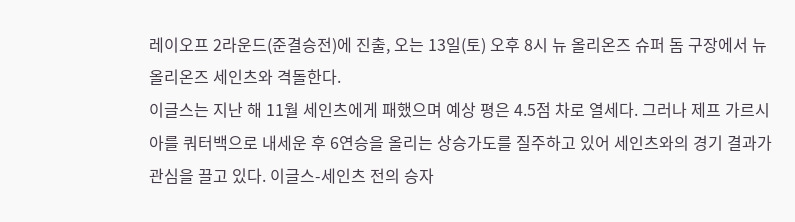레이오프 2라운드(준결승전)에 진출, 오는 13일(토) 오후 8시 뉴 올리온즈 슈퍼 돔 구장에서 뉴 올리온즈 세인츠와 격돌한다.
이글스는 지난 해 11월 세인츠에게 패했으며 예상 평은 4.5점 차로 열세다. 그러나 제프 가르시아를 쿼터백으로 내세운 후 6연승을 올리는 상승가도를 질주하고 있어 세인츠와의 경기 결과가 관심을 끌고 있다. 이글스-세인츠 전의 승자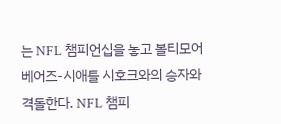는 NFL 챔피언십을 놓고 볼티모어 베어즈-시애틀 시호크와의 승자와 격돌한다. NFL 챔피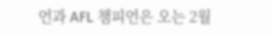언과 AFL 챔피언은 오는 2월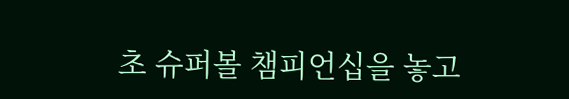초 슈퍼볼 챔피언십을 놓고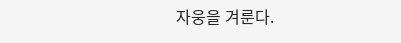자웅을 겨룬다.